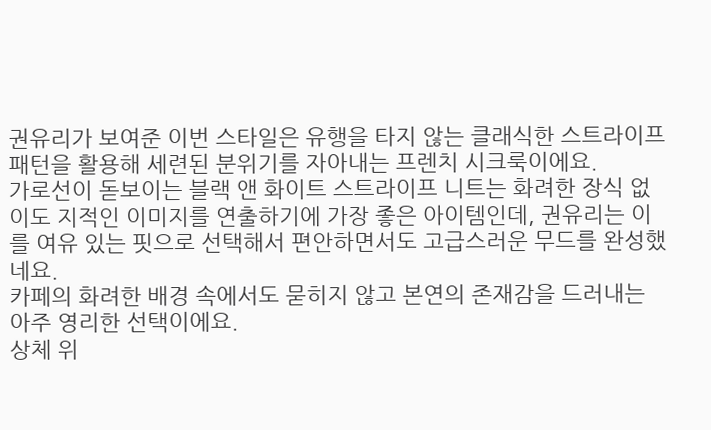권유리가 보여준 이번 스타일은 유행을 타지 않는 클래식한 스트라이프 패턴을 활용해 세련된 분위기를 자아내는 프렌치 시크룩이에요.
가로선이 돋보이는 블랙 앤 화이트 스트라이프 니트는 화려한 장식 없이도 지적인 이미지를 연출하기에 가장 좋은 아이템인데, 권유리는 이를 여유 있는 핏으로 선택해서 편안하면서도 고급스러운 무드를 완성했네요.
카페의 화려한 배경 속에서도 묻히지 않고 본연의 존재감을 드러내는 아주 영리한 선택이에요.
상체 위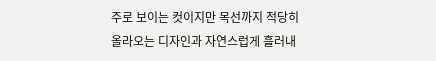주로 보이는 컷이지만 목선까지 적당히 올라오는 디자인과 자연스럽게 흘러내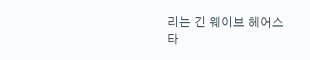리는 긴 웨이브 헤어스타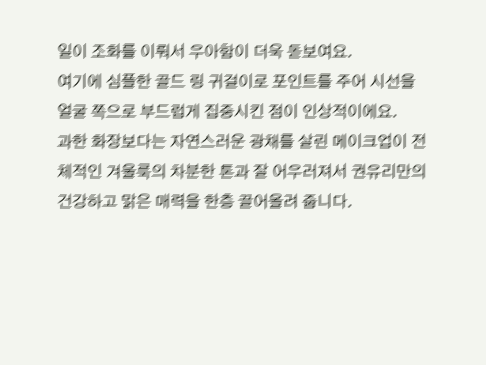일이 조화를 이뤄서 우아함이 더욱 돋보여요.
여기에 심플한 골드 링 귀걸이로 포인트를 주어 시선을 얼굴 쪽으로 부드럽게 집중시킨 점이 인상적이에요.
과한 화장보다는 자연스러운 광채를 살린 메이크업이 전체적인 겨울룩의 차분한 톤과 잘 어우러져서 권유리만의 건강하고 맑은 매력을 한층 끌어올려 줍니다.